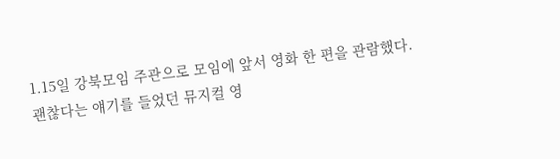1.15일 강북모임 주관으로 모임에 앞서 영화 한 편을 관람했다.
괜찮다는 얘기를 들었던 뮤지컬 영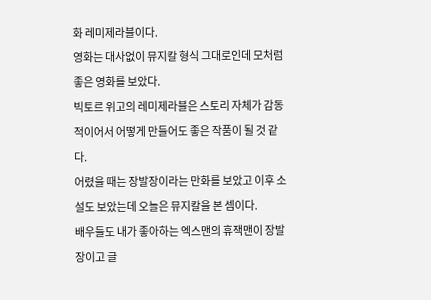화 레미제라블이다.
영화는 대사없이 뮤지칼 형식 그대로인데 모처럼 좋은 영화를 보았다.
빅토르 위고의 레미제라블은 스토리 자체가 감동적이어서 어떻게 만들어도 좋은 작품이 될 것 같다.
어렸을 때는 장발장이라는 만화를 보았고 이후 소설도 보았는데 오늘은 뮤지칼을 본 셈이다.
배우들도 내가 좋아하는 엑스맨의 휴잭맨이 장발장이고 글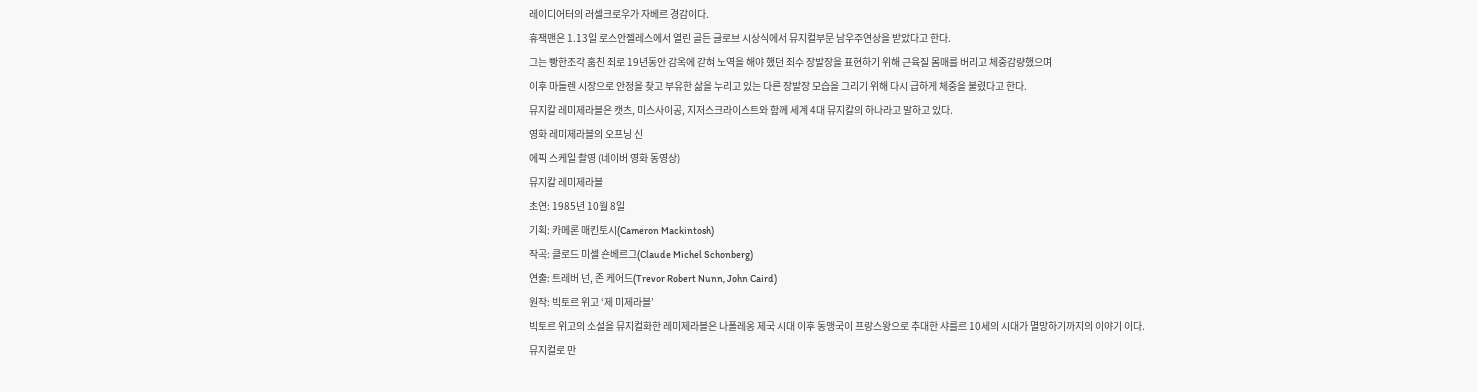레이디어터의 러셀크로우가 자베르 경감이다.
휴잭맨은 1.13일 로스안젤레스에서 열린 골든 글로브 시상식에서 뮤지컬부문 남우주연상을 받았다고 한다.
그는 빵한조각 훔친 죄로 19년동안 감옥에 갇혀 노역을 해야 했던 죄수 장발장을 표현하기 위해 근육질 몸매를 버리고 체중감량했으며
이후 마들렌 시장으로 안정을 찾고 부유한 삶을 누리고 있는 다른 장발장 모습을 그리기 위해 다시 급하게 체중을 불렸다고 한다.
뮤지칼 레미제라블은 캣츠, 미스사이공, 지저스크라이스트와 함께 세계 4대 뮤지칼의 하나라고 말하고 있다.
영화 레미제라블의 오프닝 신
에픽 스케일 촬영 (네이버 영화 동영상)
뮤지칼 레미제라블
초연: 1985년 10월 8일
기획: 카메론 매킨토시(Cameron Mackintosh)
작곡: 클로드 미셀 숀베르그(Claude Michel Schonberg)
연출: 트레버 넌, 존 케어드(Trevor Robert Nunn, John Caird)
원작: 빅토르 위고 ‘제 미제라블’
빅토르 위고의 소설을 뮤지컬화한 레미제라블은 나폴레옹 제국 시대 이후 동맹국이 프랑스왕으로 추대한 샤를르 10세의 시대가 멸망하기까지의 이야기 이다.
뮤지컬로 만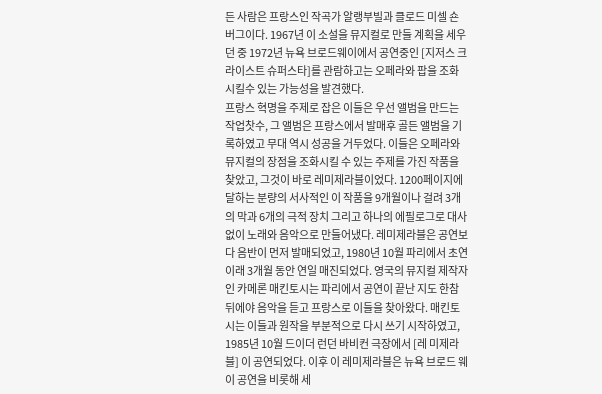든 사람은 프랑스인 작곡가 알랭부빌과 클로드 미셀 숀버그이다. 1967년 이 소설을 뮤지컬로 만들 계획을 세우던 중 1972년 뉴욕 브로드웨이에서 공연중인 [지저스 크라이스트 슈퍼스타]를 관람하고는 오페라와 팝을 조화 시킬수 있는 가능성을 발견했다.
프랑스 혁명을 주제로 잡은 이들은 우선 앨범을 만드는 작업찻수, 그 앨범은 프랑스에서 발매후 골든 앨범을 기록하였고 무대 역시 성공을 거두었다. 이들은 오페라와 뮤지컬의 장점을 조화시킬 수 있는 주제를 가진 작품을 찾았고, 그것이 바로 레미제라블이었다. 1200페이지에 달하는 분량의 서사적인 이 작품을 9개월이나 걸려 3개의 막과 6개의 극적 장치 그리고 하나의 에필로그로 대사없이 노래와 음악으로 만들어냈다. 레미제라블은 공연보다 음반이 먼저 발매되었고, 1980년 10월 파리에서 초연이래 3개월 동안 연일 매진되었다. 영국의 뮤지컬 제작자인 카메론 매킨토시는 파리에서 공연이 끝난 지도 한참 뒤에야 음악을 듣고 프랑스로 이들을 찾아왔다. 매킨토시는 이들과 원작을 부분적으로 다시 쓰기 시작하였고, 1985년 10월 드이더 런던 바비컨 극장에서 [레 미제라블] 이 공연되었다. 이후 이 레미제라블은 뉴욕 브로드 웨이 공연을 비롯해 세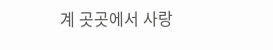계 곳곳에서 사랑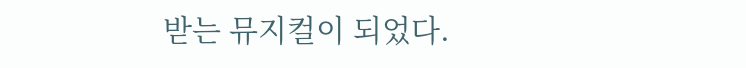받는 뮤지컬이 되었다.